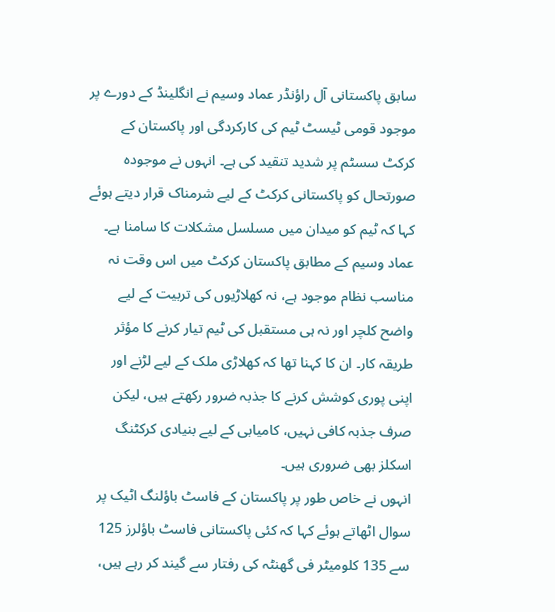سابق پاکستانی آل راؤنڈر عماد وسیم نے انگلینڈ کے دورے پر موجود قومی ٹیسٹ ٹیم کی کارکردگی اور پاکستان کے کرکٹ سسٹم پر شدید تنقید کی ہے۔ انہوں نے موجودہ صورتحال کو پاکستانی کرکٹ کے لیے شرمناک قرار دیتے ہوئے کہا کہ ٹیم کو میدان میں مسلسل مشکلات کا سامنا ہے۔
عماد وسیم کے مطابق پاکستان کرکٹ میں اس وقت نہ مناسب نظام موجود ہے، نہ کھلاڑیوں کی تربیت کے لیے واضح کلچر اور نہ ہی مستقبل کی ٹیم تیار کرنے کا مؤثر طریقہ کار۔ ان کا کہنا تھا کہ کھلاڑی ملک کے لیے لڑنے اور اپنی پوری کوشش کرنے کا جذبہ ضرور رکھتے ہیں، لیکن صرف جذبہ کافی نہیں، کامیابی کے لیے بنیادی کرکٹنگ اسکلز بھی ضروری ہیں۔
انہوں نے خاص طور پر پاکستان کے فاسٹ باؤلنگ اٹیک پر سوال اٹھاتے ہوئے کہا کہ کئی پاکستانی فاسٹ باؤلرز 125 سے 135 کلومیٹر فی گھنٹہ کی رفتار سے گیند کر رہے ہیں،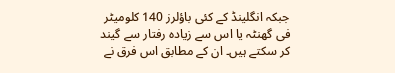جبکہ انگلینڈ کے کئی باؤلرز 140 کلومیٹر فی گھنٹہ یا اس سے زیادہ رفتار سے گیند کر سکتے ہیں۔ ان کے مطابق اس فرق نے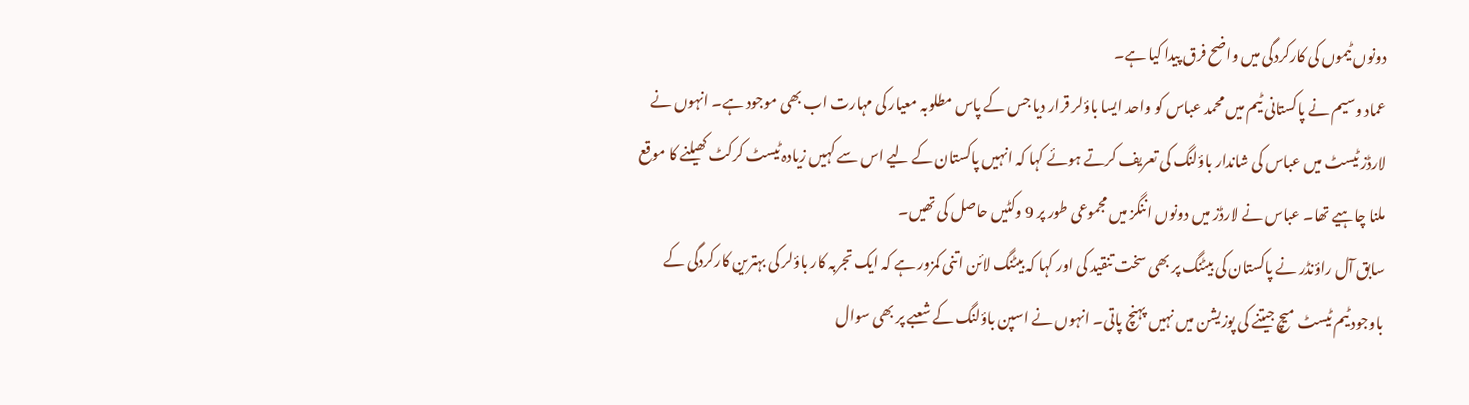دونوں ٹیموں کی کارکردگی میں واضح فرق پیدا کیا ہے۔
عماد وسیم نے پاکستانی ٹیم میں محمد عباس کو واحد ایسا باؤلر قرار دیا جس کے پاس مطلوبہ معیار کی مہارت اب بھی موجود ہے۔ انہوں نے لارڈز ٹیسٹ میں عباس کی شاندار باؤلنگ کی تعریف کرتے ہوئے کہا کہ انہیں پاکستان کے لیے اس سے کہیں زیادہ ٹیسٹ کرکٹ کھیلنے کا موقع ملنا چاہیے تھا۔ عباس نے لارڈز میں دونوں اننگز میں مجموعی طور پر 9 وکٹیں حاصل کی تھیں۔
سابق آل راؤنڈر نے پاکستان کی بیٹنگ پر بھی سخت تنقید کی اور کہا کہ بیٹنگ لائن اتنی کمزور ہے کہ ایک تجربہ کار باؤلر کی بہترین کارکردگی کے باوجود ٹیم ٹیسٹ میچ جیتنے کی پوزیشن میں نہیں پہنچ پاتی۔ انہوں نے اسپن باؤلنگ کے شعبے پر بھی سوال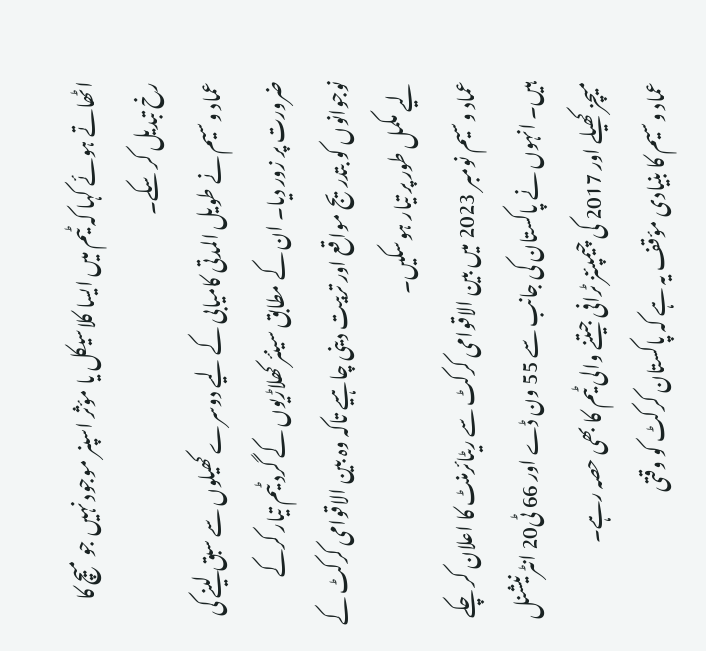اٹھاتے ہوئے کہا کہ ٹیم میں ایسا کلاسیکل یا مؤثر اسپنر موجود نہیں جو میچ کا رخ تبدیل کر سکے۔
عماد وسیم نے طویل المدتی کامیابی کے لیے دوسرے کھیلوں سے سبق لینے کی ضرورت پر زور دیا۔ ان کے مطابق سینئر کھلاڑیوں کے گرد ٹیم تیار کرکے نوجوانوں کو بتدریج مواقع اور تربیت دینی چاہیے تاکہ وہ بین الاقوامی کرکٹ کے لیے مکمل طور پر تیار ہوسکیں۔
عماد وسیم نومبر 2023 میں بین الاقوامی کرکٹ سے ریٹائرمنٹ کا اعلان کر چکے ہیں۔ انہوں نے پاکستان کی جانب سے 55 ون ڈے اور 66 ٹی20 انٹرنیشنل میچز کھیلے اور 2017 کی چیمپئنز ٹرافی جیتنے والی ٹیم کا بھی حصہ رہے۔
عماد وسیم کا بنیادی مؤقف یہ ہے کہ پاکستان کرکٹ کو وقتی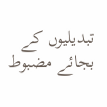تبدیلیوں کے بجائے مضبوط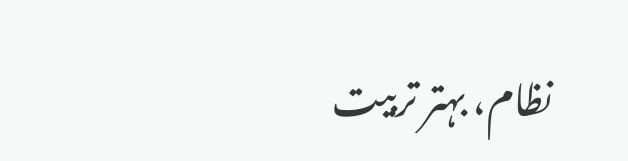نظام، بہتر تربیت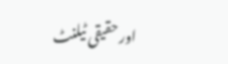اور حقیقی ٹیلنٹ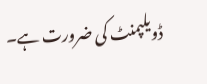ڈویلپمنٹ کی ضرورت ہے۔